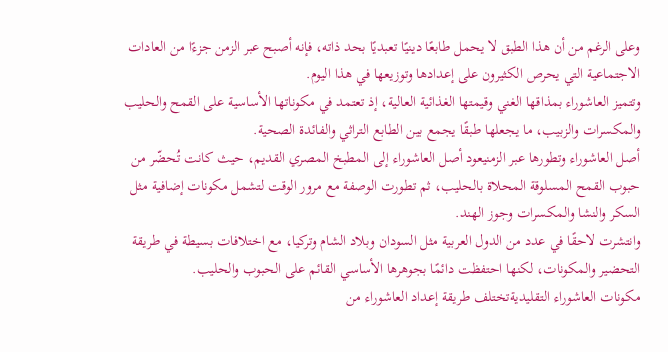وعلى الرغم من أن هذا الطبق لا يحمل طابعًا دينيًا تعبديًا بحد ذاته، فإنه أصبح عبر الزمن جزءًا من العادات الاجتماعية التي يحرص الكثيرون على إعدادها وتوزيعها في هذا اليوم.
وتتميز العاشوراء بمذاقها الغني وقيمتها الغذائية العالية، إذ تعتمد في مكوناتها الأساسية على القمح والحليب والمكسرات والزبيب، ما يجعلها طبقًا يجمع بين الطابع التراثي والفائدة الصحية.
أصل العاشوراء وتطورها عبر الزمنيعود أصل العاشوراء إلى المطبخ المصري القديم، حيث كانت تُحضّر من حبوب القمح المسلوقة المحلاة بالحليب، ثم تطورت الوصفة مع مرور الوقت لتشمل مكونات إضافية مثل السكر والنشا والمكسرات وجوز الهند.
وانتشرت لاحقًا في عدد من الدول العربية مثل السودان وبلاد الشام وتركيا، مع اختلافات بسيطة في طريقة التحضير والمكونات، لكنها احتفظت دائمًا بجوهرها الأساسي القائم على الحبوب والحليب.
مكونات العاشوراء التقليديةتختلف طريقة إعداد العاشوراء من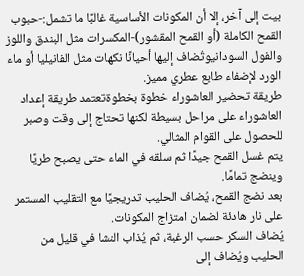بيت إلى آخر، إلا أن المكونات الأساسية غالبًا ما تشمل:-حبوب القمح الكاملة (أو القمح المقشور)-المكسرات مثل البندق واللوز والفول السودانيوتُضاف إليها أحيانًا نكهات مثل الفانيليا أو ماء الورد لإضفاء طابع عطري مميز.
طريقة تحضير العاشوراء خطوة بخطوةتعتمد طريقة إعداد العاشوراء على مراحل بسيطة لكنها تحتاج إلى وقت وصبر للحصول على القوام المثالي.
يتم غسل القمح جيدًا ثم سلقه في الماء حتى يصبح طريًا وينضج تمامًا.
بعد نضج القمح، يُضاف الحليب تدريجيًا مع التقليب المستمر على نار هادئة لضمان امتزاج المكونات.
يُضاف السكر حسب الرغبة، ثم يُذاب النشا في قليل من الحليب ويُضاف إلى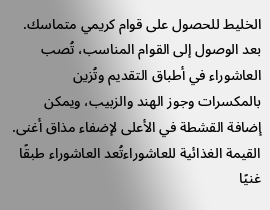الخليط للحصول على قوام كريمي متماسك.
بعد الوصول إلى القوام المناسب، تُصب العاشوراء في أطباق التقديم وتُزين بالمكسرات وجوز الهند والزبيب، ويمكن إضافة القشطة في الأعلى لإضفاء مذاق أغنى.
القيمة الغذائية للعاشوراءتُعد العاشوراء طبقًا غنيًا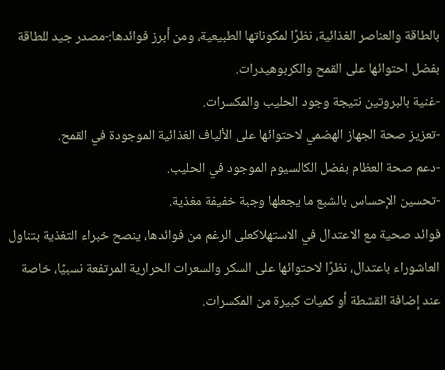بالطاقة والعناصر الغذائية، نظرًا لمكوناتها الطبيعية، ومن أبرز فوائدها:-مصدر جيد للطاقة بفضل احتوائها على القمح والكربوهيدرات.
-غنية بالبروتين نتيجة وجود الحليب والمكسرات.
-تعزيز صحة الجهاز الهضمي لاحتوائها على الألياف الغذائية الموجودة في القمح.
-دعم صحة العظام بفضل الكالسيوم الموجود في الحليب.
-تحسين الإحساس بالشبع ما يجعلها وجبة خفيفة مغذية.
فوائد صحية مع الاعتدال في الاستهلاكعلى الرغم من فوائدها، ينصح خبراء التغذية بتناول العاشوراء باعتدال، نظرًا لاحتوائها على السكر والسعرات الحرارية المرتفعة نسبيًا، خاصة عند إضافة القشطة أو كميات كبيرة من المكسرات.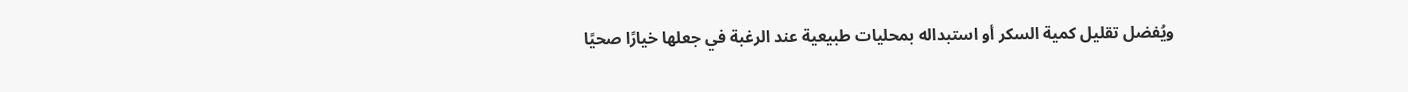ويُفضل تقليل كمية السكر أو استبداله بمحليات طبيعية عند الرغبة في جعلها خيارًا صحيًا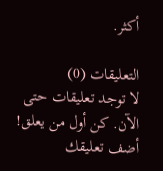أكثر.

التعليقات (0)
لا توجد تعليقات حتى الآن. كن أول من يعلق!
أضف تعليقك